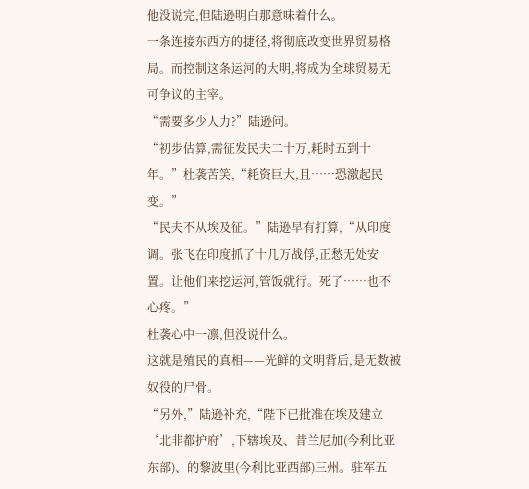他没说完,但陆逊明白那意味着什么。
一条连接东西方的捷径,将彻底改变世界贸易格局。而控制这条运河的大明,将成为全球贸易无可争议的主宰。
“需要多少人力?”陆逊问。
“初步估算,需征发民夫二十万,耗时五到十年。”杜袭苦笑,“耗资巨大,且……恐激起民变。”
“民夫不从埃及征。”陆逊早有打算,“从印度调。张飞在印度抓了十几万战俘,正愁无处安置。让他们来挖运河,管饭就行。死了……也不心疼。”
杜袭心中一凛,但没说什么。
这就是殖民的真相——光鲜的文明背后,是无数被奴役的尸骨。
“另外,”陆逊补充,“陛下已批准在埃及建立‘北非都护府’,下辖埃及、昔兰尼加(今利比亚东部)、的黎波里(今利比亚西部)三州。驻军五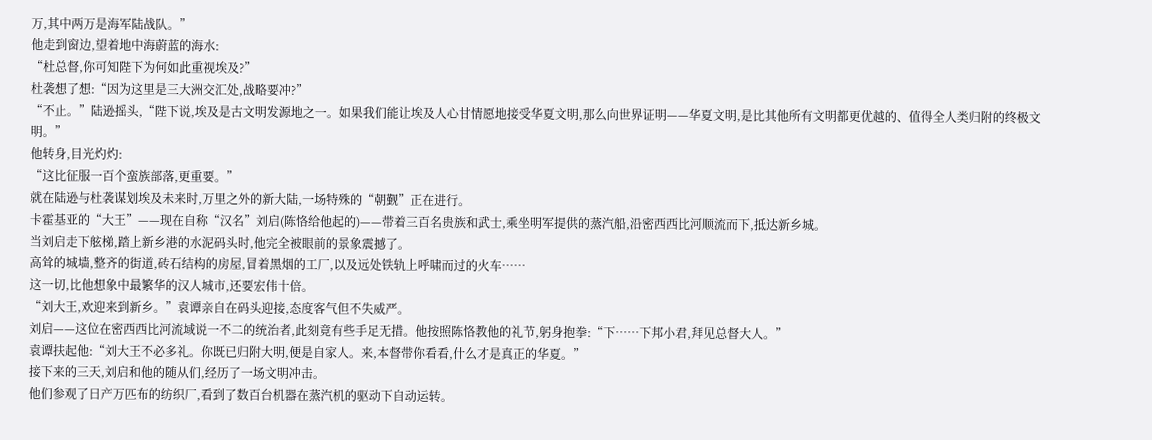万,其中两万是海军陆战队。”
他走到窗边,望着地中海蔚蓝的海水:
“杜总督,你可知陛下为何如此重视埃及?”
杜袭想了想:“因为这里是三大洲交汇处,战略要冲?”
“不止。”陆逊摇头,“陛下说,埃及是古文明发源地之一。如果我们能让埃及人心甘情愿地接受华夏文明,那么向世界证明——华夏文明,是比其他所有文明都更优越的、值得全人类归附的终极文明。”
他转身,目光灼灼:
“这比征服一百个蛮族部落,更重要。”
就在陆逊与杜袭谋划埃及未来时,万里之外的新大陆,一场特殊的“朝觐”正在进行。
卡霍基亚的“大王”——现在自称“汉名”刘启(陈恪给他起的)——带着三百名贵族和武士,乘坐明军提供的蒸汽船,沿密西西比河顺流而下,抵达新乡城。
当刘启走下舷梯,踏上新乡港的水泥码头时,他完全被眼前的景象震撼了。
高耸的城墙,整齐的街道,砖石结构的房屋,冒着黑烟的工厂,以及远处铁轨上呼啸而过的火车……
这一切,比他想象中最繁华的汉人城市,还要宏伟十倍。
“刘大王,欢迎来到新乡。”袁谭亲自在码头迎接,态度客气但不失威严。
刘启——这位在密西西比河流域说一不二的统治者,此刻竟有些手足无措。他按照陈恪教他的礼节,躬身抱拳:“下……下邦小君,拜见总督大人。”
袁谭扶起他:“刘大王不必多礼。你既已归附大明,便是自家人。来,本督带你看看,什么才是真正的华夏。”
接下来的三天,刘启和他的随从们,经历了一场文明冲击。
他们参观了日产万匹布的纺织厂,看到了数百台机器在蒸汽机的驱动下自动运转。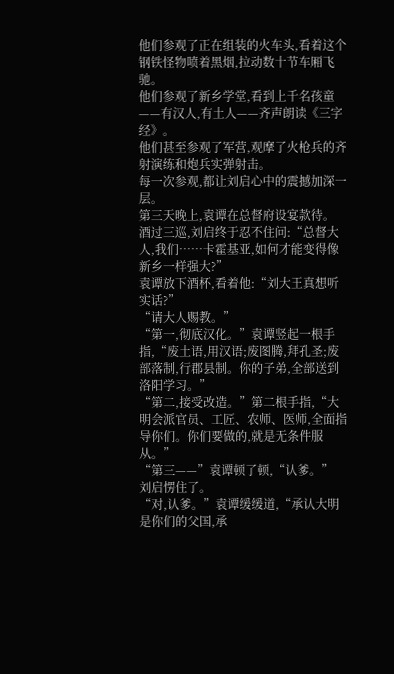他们参观了正在组装的火车头,看着这个钢铁怪物喷着黑烟,拉动数十节车厢飞驰。
他们参观了新乡学堂,看到上千名孩童——有汉人,有土人——齐声朗读《三字经》。
他们甚至参观了军营,观摩了火枪兵的齐射演练和炮兵实弹射击。
每一次参观,都让刘启心中的震撼加深一层。
第三天晚上,袁谭在总督府设宴款待。
酒过三巡,刘启终于忍不住问:“总督大人,我们……卡霍基亚,如何才能变得像新乡一样强大?”
袁谭放下酒杯,看着他:“刘大王真想听实话?”
“请大人赐教。”
“第一,彻底汉化。”袁谭竖起一根手指,“废土语,用汉语;废图腾,拜孔圣;废部落制,行郡县制。你的子弟,全部送到洛阳学习。”
“第二,接受改造。”第二根手指,“大明会派官员、工匠、农师、医师,全面指导你们。你们要做的,就是无条件服从。”
“第三——”袁谭顿了顿,“认爹。”
刘启愣住了。
“对,认爹。”袁谭缓缓道,“承认大明是你们的父国,承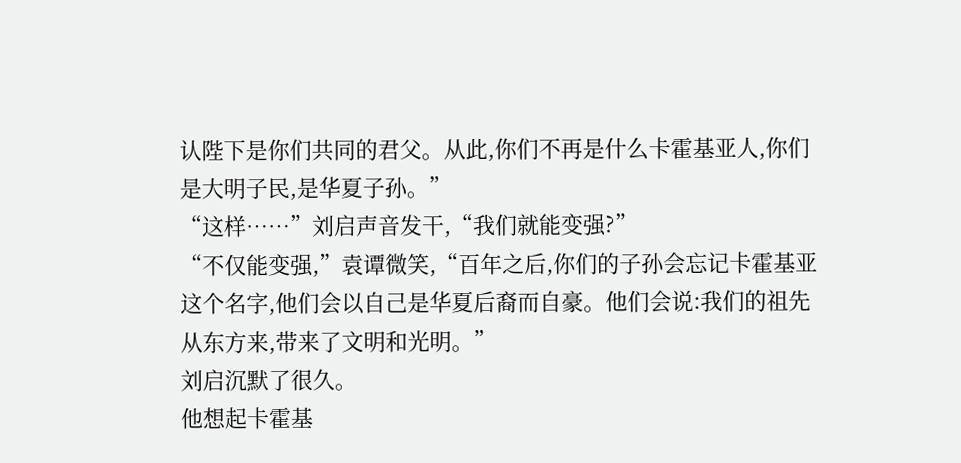认陛下是你们共同的君父。从此,你们不再是什么卡霍基亚人,你们是大明子民,是华夏子孙。”
“这样……”刘启声音发干,“我们就能变强?”
“不仅能变强,”袁谭微笑,“百年之后,你们的子孙会忘记卡霍基亚这个名字,他们会以自己是华夏后裔而自豪。他们会说:我们的祖先从东方来,带来了文明和光明。”
刘启沉默了很久。
他想起卡霍基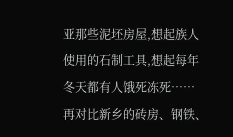亚那些泥坯房屋,想起族人使用的石制工具,想起每年冬天都有人饿死冻死……
再对比新乡的砖房、钢铁、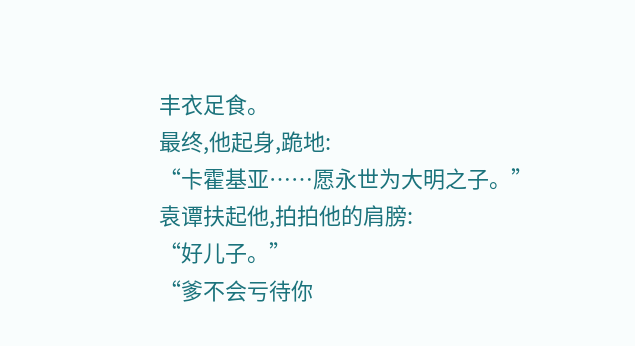丰衣足食。
最终,他起身,跪地:
“卡霍基亚……愿永世为大明之子。”
袁谭扶起他,拍拍他的肩膀:
“好儿子。”
“爹不会亏待你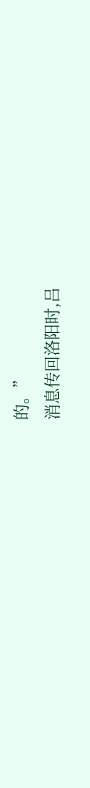的。”
消息传回洛阳时,吕